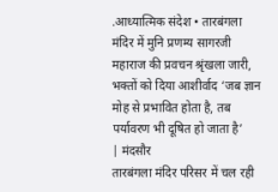.आध्यात्मिक संदेश • तारबंगला मंदिर में मुनि प्रणम्य सागरजी महाराज की प्रवचन श्रृंखला जारी, भक्तों को दिया आशीर्वाद ‘जब ज्ञान मोह से प्रभावित होता है, तब पर्यावरण भी दूषित हो जाता है’
| मंदसौर
तारबंगला मंदिर परिसर में चल रही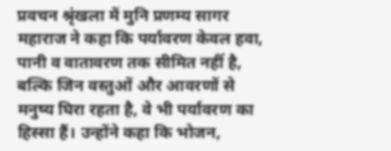प्रवचन श्रृंखला में मुनि प्रणम्य सागर महाराज ने कहा कि पर्यावरण केवल हवा, पानी व वातावरण तक सीमित नहीं है, बल्कि जिन वस्तुओं और आवरणों से मनुष्य घिरा रहता है, वे भी पर्यावरण का हिस्सा हैं। उन्होंने कहा कि भोजन,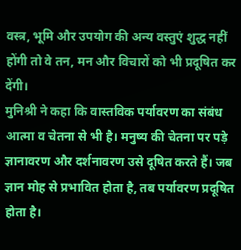वस्त्र, भूमि और उपयोग की अन्य वस्तुएं शुद्ध नहीं होंगी तो वे तन, मन और विचारों को भी प्रदूषित कर देंगी।
मुनिश्री ने कहा कि वास्तविक पर्यावरण का संबंध आत्मा व चेतना से भी है। मनुष्य की चेतना पर पड़े ज्ञानावरण और दर्शनावरण उसे दूषित करते हैं। जब ज्ञान मोह से प्रभावित होता है, तब पर्यावरण प्रदूषित होता है।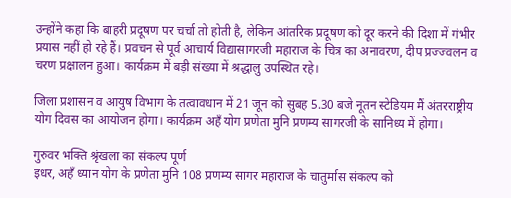उन्होंने कहा कि बाहरी प्रदूषण पर चर्चा तो होती है, लेकिन आंतरिक प्रदूषण को दूर करने की दिशा में गंभीर प्रयास नहीं हो रहे हैं। प्रवचन से पूर्व आचार्य विद्यासागरजी महाराज के चित्र का अनावरण, दीप प्रज्ज्वलन व चरण प्रक्षालन हुआ। कार्यक्रम में बड़ी संख्या में श्रद्धालु उपस्थित रहे।

जिला प्रशासन व आयुष विभाग के तत्वावधान में 21 जून को सुबह 5.30 बजे नूतन स्टेडियम मैं अंतरराष्ट्रीय योग दिवस का आयोजन होगा। कार्यक्रम अहँ योग प्रणेता मुनि प्रणम्य सागरजी के सानिध्य में होगा।

गुरुवर भक्ति श्रृंखला का संकल्प पूर्ण
इधर, अहँ ध्यान योग के प्रणेता मुनि 108 प्रणम्य सागर महाराज के चातुर्मास संकल्प को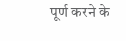पूर्ण करने के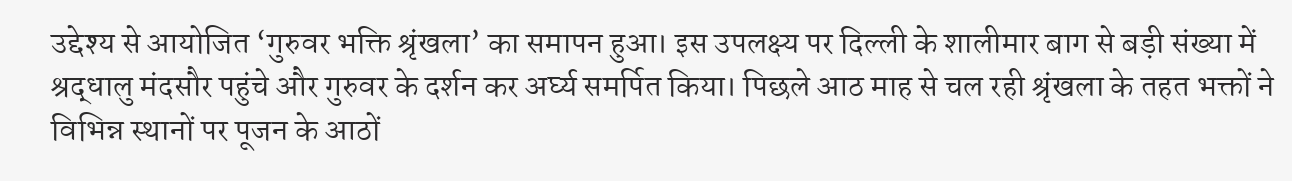उद्देश्य से आयोजित ‘गुरुवर भक्ति श्रृंखला’ का समापन हुआ। इस उपलक्ष्य पर दिल्ली के शालीमार बाग से बड़ी संख्या में श्रद्धालु मंदसौर पहुंचे और गुरुवर के दर्शन कर अर्घ्य समर्पित किया। पिछले आठ माह से चल रही श्रृंखला के तहत भक्तों ने विभिन्न स्थानों पर पूजन के आठों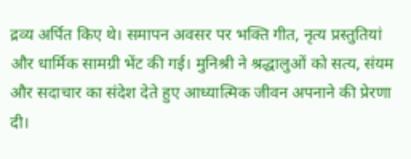द्रव्य अर्पित किए थे। समापन अवसर पर भक्ति गीत, नृत्य प्रस्तुतियां और धार्मिक सामग्री भेंट की गई। मुनिश्री ने श्रद्धालुओं को सत्य, संयम और सदाचार का संदेश देते हुए आध्यात्मिक जीवन अपनाने की प्रेरणा दी।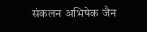संकलन अभिषेक जैन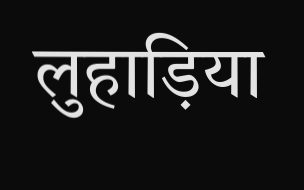लुहाड़िया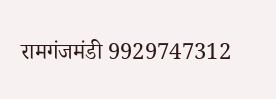रामगंजमंडी 9929747312